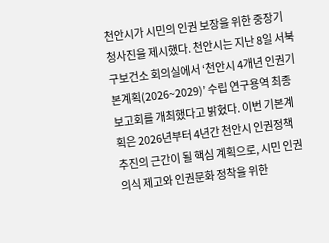천안시가 시민의 인권 보장을 위한 중장기 청사진을 제시했다. 천안시는 지난 8일 서북구보건소 회의실에서 ‘천안시 4개년 인권기본계획(2026~2029)’ 수립 연구용역 최종보고회를 개최했다고 밝혔다. 이번 기본계획은 2026년부터 4년간 천안시 인권정책 추진의 근간이 될 핵심 계획으로, 시민 인권의식 제고와 인권문화 정착을 위한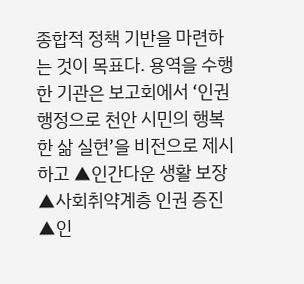종합적 정책 기반을 마련하는 것이 목표다. 용역을 수행한 기관은 보고회에서 ‘인권행정으로 천안 시민의 행복한 삶 실현’을 비전으로 제시하고 ▲인간다운 생활 보장 ▲사회취약계층 인권 증진 ▲인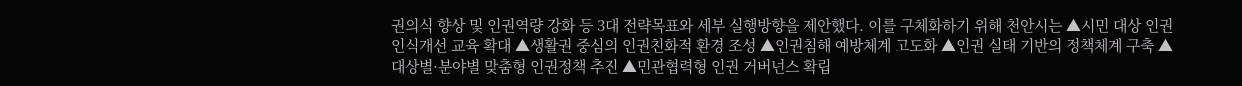권의식 향상 및 인권역량 강화 등 3대 전략목표와 세부 실행방향을 제안했다. 이를 구체화하기 위해 천안시는 ▲시민 대상 인권 인식개선 교육 확대 ▲생활권 중심의 인권친화적 환경 조성 ▲인권침해 예방체계 고도화 ▲인권 실태 기반의 정책체계 구축 ▲대상별·분야별 맞춤형 인권정책 추진 ▲민관협력형 인권 거버넌스 확립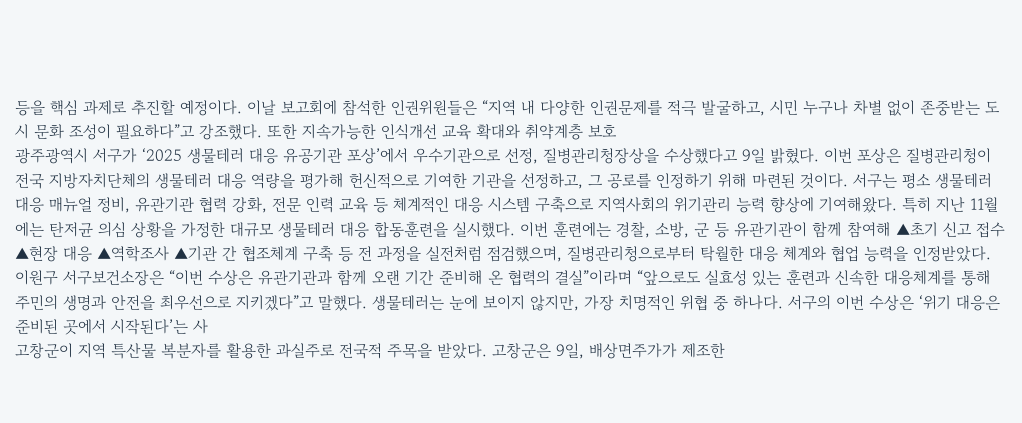등을 핵심 과제로 추진할 예정이다. 이날 보고회에 참석한 인권위원들은 “지역 내 다양한 인권문제를 적극 발굴하고, 시민 누구나 차별 없이 존중받는 도시 문화 조성이 필요하다”고 강조했다. 또한 지속가능한 인식개선 교육 확대와 취약계층 보호
광주광역시 서구가 ‘2025 생물테러 대응 유공기관 포상’에서 우수기관으로 선정, 질병관리청장상을 수상했다고 9일 밝혔다. 이번 포상은 질병관리청이 전국 지방자치단체의 생물테러 대응 역량을 평가해 헌신적으로 기여한 기관을 선정하고, 그 공로를 인정하기 위해 마련된 것이다. 서구는 평소 생물테러 대응 매뉴얼 정비, 유관기관 협력 강화, 전문 인력 교육 등 체계적인 대응 시스템 구축으로 지역사회의 위기관리 능력 향상에 기여해왔다. 특히 지난 11월에는 탄저균 의심 상황을 가정한 대규모 생물테러 대응 합동훈련을 실시했다. 이번 훈련에는 경찰, 소방, 군 등 유관기관이 함께 참여해 ▲초기 신고 접수 ▲현장 대응 ▲역학조사 ▲기관 간 협조체계 구축 등 전 과정을 실전처럼 점검했으며, 질병관리청으로부터 탁월한 대응 체계와 협업 능력을 인정받았다. 이원구 서구보건소장은 “이번 수상은 유관기관과 함께 오랜 기간 준비해 온 협력의 결실”이라며 “앞으로도 실효성 있는 훈련과 신속한 대응체계를 통해 주민의 생명과 안전을 최우선으로 지키겠다”고 말했다. 생물테러는 눈에 보이지 않지만, 가장 치명적인 위협 중 하나다. 서구의 이번 수상은 ‘위기 대응은 준비된 곳에서 시작된다’는 사
고창군이 지역 특산물 복분자를 활용한 과실주로 전국적 주목을 받았다. 고창군은 9일, 배상면주가가 제조한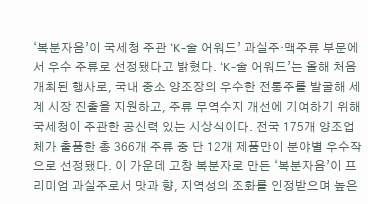‘복분자음’이 국세청 주관 ‘K-술 어워드’ 과실주·맥주류 부문에서 우수 주류로 선정됐다고 밝혔다. ‘K-술 어워드’는 올해 처음 개최된 행사로, 국내 중소 양조장의 우수한 전통주를 발굴해 세계 시장 진출을 지원하고, 주류 무역수지 개선에 기여하기 위해 국세청이 주관한 공신력 있는 시상식이다. 전국 175개 양조업체가 출품한 총 366개 주류 중 단 12개 제품만이 분야별 우수작으로 선정됐다. 이 가운데 고창 복분자로 만든 ‘복분자음’이 프리미엄 과실주로서 맛과 향, 지역성의 조화를 인정받으며 높은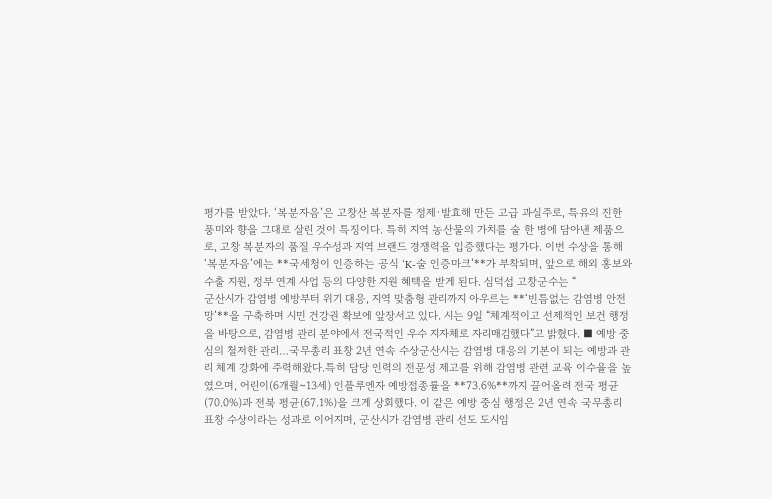평가를 받았다. ‘복분자음’은 고창산 복분자를 정제·발효해 만든 고급 과실주로, 특유의 진한 풍미와 향을 그대로 살린 것이 특징이다. 특히 지역 농산물의 가치를 술 한 병에 담아낸 제품으로, 고창 복분자의 품질 우수성과 지역 브랜드 경쟁력을 입증했다는 평가다. 이번 수상을 통해 ‘복분자음’에는 **국세청이 인증하는 공식 ‘K-술 인증마크’**가 부착되며, 앞으로 해외 홍보와 수출 지원, 정부 연계 사업 등의 다양한 지원 혜택을 받게 된다. 심덕섭 고창군수는 “
군산시가 감염병 예방부터 위기 대응, 지역 맞춤형 관리까지 아우르는 **‘빈틈없는 감염병 안전망’**을 구축하며 시민 건강권 확보에 앞장서고 있다. 시는 9일 “체계적이고 선제적인 보건 행정을 바탕으로, 감염병 관리 분야에서 전국적인 우수 지자체로 자리매김했다”고 밝혔다. ■ 예방 중심의 철저한 관리…국무총리 표창 2년 연속 수상군산시는 감염병 대응의 기본이 되는 예방과 관리 체계 강화에 주력해왔다.특히 담당 인력의 전문성 제고를 위해 감염병 관련 교육 이수율을 높였으며, 어린이(6개월~13세) 인플루엔자 예방접종률을 **73.6%**까지 끌어올려 전국 평균(70.0%)과 전북 평균(67.1%)을 크게 상회했다. 이 같은 예방 중심 행정은 2년 연속 국무총리 표창 수상이라는 성과로 이어지며, 군산시가 감염병 관리 선도 도시임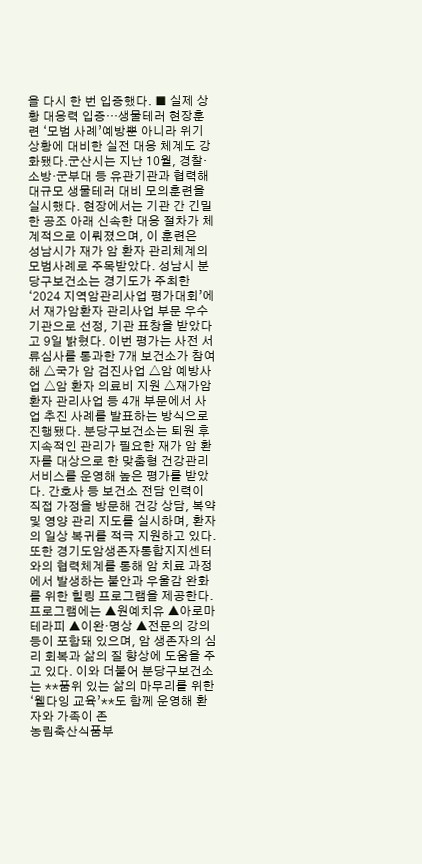을 다시 한 번 입증했다. ■ 실제 상황 대응력 입증…생물테러 현장훈련 ‘모범 사례’예방뿐 아니라 위기 상황에 대비한 실전 대응 체계도 강화됐다.군산시는 지난 10월, 경찰·소방·군부대 등 유관기관과 협력해 대규모 생물테러 대비 모의훈련을 실시했다. 현장에서는 기관 간 긴밀한 공조 아래 신속한 대응 절차가 체계적으로 이뤄졌으며, 이 훈련은
성남시가 재가 암 환자 관리체계의 모범사례로 주목받았다. 성남시 분당구보건소는 경기도가 주최한 ‘2024 지역암관리사업 평가대회’에서 재가암환자 관리사업 부문 우수기관으로 선정, 기관 표창을 받았다고 9일 밝혔다. 이번 평가는 사전 서류심사를 통과한 7개 보건소가 참여해 △국가 암 검진사업 △암 예방사업 △암 환자 의료비 지원 △재가암환자 관리사업 등 4개 부문에서 사업 추진 사례를 발표하는 방식으로 진행됐다. 분당구보건소는 퇴원 후 지속적인 관리가 필요한 재가 암 환자를 대상으로 한 맞춤형 건강관리 서비스를 운영해 높은 평가를 받았다. 간호사 등 보건소 전담 인력이 직접 가정을 방문해 건강 상담, 복약 및 영양 관리 지도를 실시하며, 환자의 일상 복귀를 적극 지원하고 있다. 또한 경기도암생존자통합지지센터와의 협력체계를 통해 암 치료 과정에서 발생하는 불안과 우울감 완화를 위한 힐링 프로그램을 제공한다. 프로그램에는 ▲원예치유 ▲아로마테라피 ▲이완·명상 ▲전문의 강의 등이 포함돼 있으며, 암 생존자의 심리 회복과 삶의 질 향상에 도움을 주고 있다. 이와 더불어 분당구보건소는 **품위 있는 삶의 마무리를 위한 ‘웰다잉 교육’**도 함께 운영해 환자와 가족이 존
농림축산식품부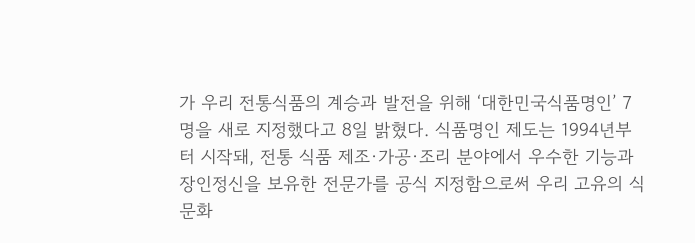가 우리 전통식품의 계승과 발전을 위해 ‘대한민국식품명인’ 7명을 새로 지정했다고 8일 밝혔다. 식품명인 제도는 1994년부터 시작돼, 전통 식품 제조·가공·조리 분야에서 우수한 기능과 장인정신을 보유한 전문가를 공식 지정함으로써 우리 고유의 식문화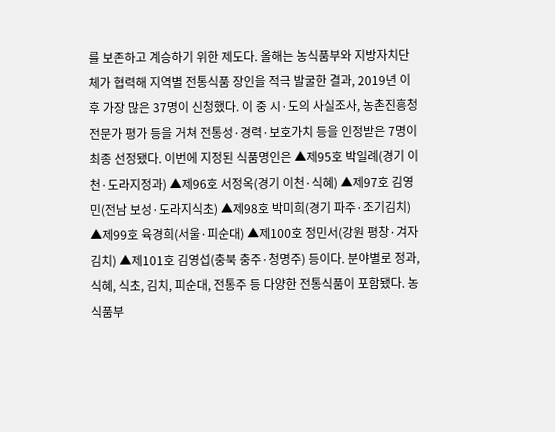를 보존하고 계승하기 위한 제도다. 올해는 농식품부와 지방자치단체가 협력해 지역별 전통식품 장인을 적극 발굴한 결과, 2019년 이후 가장 많은 37명이 신청했다. 이 중 시·도의 사실조사, 농촌진흥청 전문가 평가 등을 거쳐 전통성·경력·보호가치 등을 인정받은 7명이 최종 선정됐다. 이번에 지정된 식품명인은 ▲제95호 박일례(경기 이천·도라지정과) ▲제96호 서정옥(경기 이천·식혜) ▲제97호 김영민(전남 보성·도라지식초) ▲제98호 박미희(경기 파주·조기김치) ▲제99호 육경희(서울·피순대) ▲제100호 정민서(강원 평창·겨자김치) ▲제101호 김영섭(충북 충주·청명주) 등이다. 분야별로 정과, 식혜, 식초, 김치, 피순대, 전통주 등 다양한 전통식품이 포함됐다. 농식품부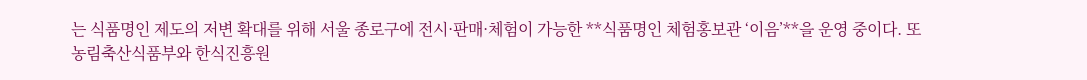는 식품명인 제도의 저변 확대를 위해 서울 종로구에 전시·판매·체험이 가능한 **식품명인 체험홍보관 ‘이음’**을 운영 중이다. 또
농림축산식품부와 한식진흥원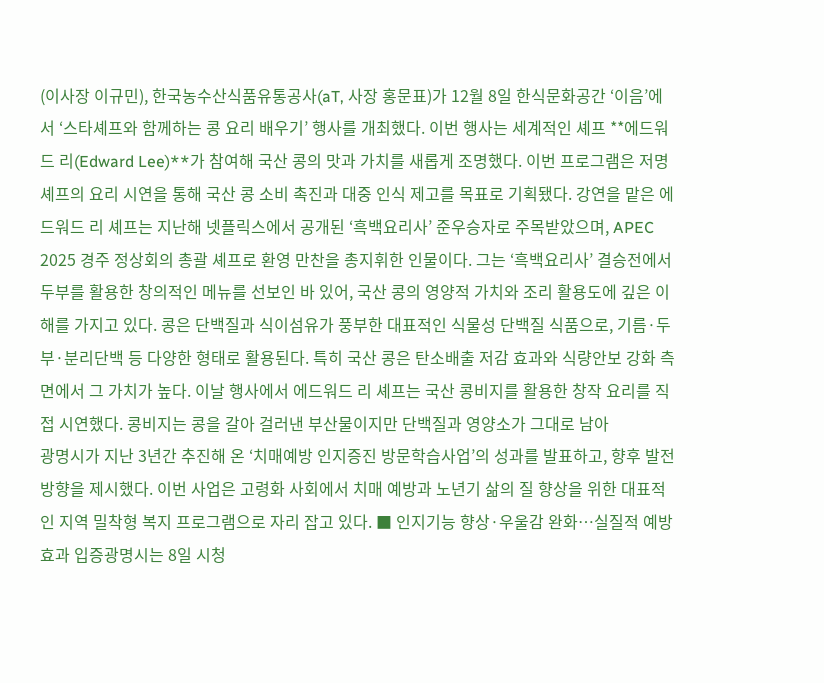(이사장 이규민), 한국농수산식품유통공사(aT, 사장 홍문표)가 12월 8일 한식문화공간 ‘이음’에서 ‘스타셰프와 함께하는 콩 요리 배우기’ 행사를 개최했다. 이번 행사는 세계적인 셰프 **에드워드 리(Edward Lee)**가 참여해 국산 콩의 맛과 가치를 새롭게 조명했다. 이번 프로그램은 저명 셰프의 요리 시연을 통해 국산 콩 소비 촉진과 대중 인식 제고를 목표로 기획됐다. 강연을 맡은 에드워드 리 셰프는 지난해 넷플릭스에서 공개된 ‘흑백요리사’ 준우승자로 주목받았으며, APEC 2025 경주 정상회의 총괄 셰프로 환영 만찬을 총지휘한 인물이다. 그는 ‘흑백요리사’ 결승전에서 두부를 활용한 창의적인 메뉴를 선보인 바 있어, 국산 콩의 영양적 가치와 조리 활용도에 깊은 이해를 가지고 있다. 콩은 단백질과 식이섬유가 풍부한 대표적인 식물성 단백질 식품으로, 기름·두부·분리단백 등 다양한 형태로 활용된다. 특히 국산 콩은 탄소배출 저감 효과와 식량안보 강화 측면에서 그 가치가 높다. 이날 행사에서 에드워드 리 셰프는 국산 콩비지를 활용한 창작 요리를 직접 시연했다. 콩비지는 콩을 갈아 걸러낸 부산물이지만 단백질과 영양소가 그대로 남아
광명시가 지난 3년간 추진해 온 ‘치매예방 인지증진 방문학습사업’의 성과를 발표하고, 향후 발전 방향을 제시했다. 이번 사업은 고령화 사회에서 치매 예방과 노년기 삶의 질 향상을 위한 대표적인 지역 밀착형 복지 프로그램으로 자리 잡고 있다. ■ 인지기능 향상·우울감 완화…실질적 예방 효과 입증광명시는 8일 시청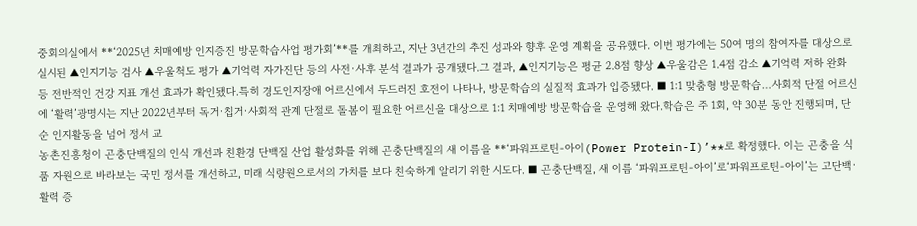중회의실에서 **‘2025년 치매예방 인지증진 방문학습사업 평가회’**를 개최하고, 지난 3년간의 추진 성과와 향후 운영 계획을 공유했다. 이번 평가에는 50여 명의 참여자를 대상으로 실시된 ▲인지기능 검사 ▲우울척도 평가 ▲기억력 자가진단 등의 사전·사후 분석 결과가 공개됐다.그 결과, ▲인지기능은 평균 2.8점 향상 ▲우울감은 1.4점 감소 ▲기억력 저하 완화 등 전반적인 건강 지표 개선 효과가 확인됐다.특히 경도인지장애 어르신에서 두드러진 호전이 나타나, 방문학습의 실질적 효과가 입증됐다. ■ 1:1 맞춤형 방문학습…사회적 단절 어르신에 ‘활력’광명시는 지난 2022년부터 독거·칩거·사회적 관계 단절로 돌봄이 필요한 어르신을 대상으로 1:1 치매예방 방문학습을 운영해 왔다.학습은 주 1회, 약 30분 동안 진행되며, 단순 인지활동을 넘어 정서 교
농촌진흥청이 곤충단백질의 인식 개선과 친환경 단백질 산업 활성화를 위해 곤충단백질의 새 이름을 **‘파워프로틴-아이(Power Protein-I)’**로 확정했다. 이는 곤충을 식품 자원으로 바라보는 국민 정서를 개선하고, 미래 식량원으로서의 가치를 보다 친숙하게 알리기 위한 시도다. ■ 곤충단백질, 새 이름 ‘파워프로틴-아이’로‘파워프로틴-아이’는 고단백·활력 증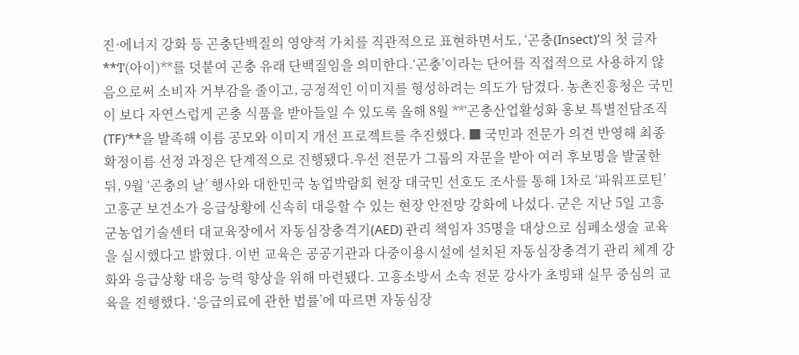진·에너지 강화 등 곤충단백질의 영양적 가치를 직관적으로 표현하면서도, ‘곤충(Insect)’의 첫 글자 **‘I’(아이)**를 덧붙여 곤충 유래 단백질임을 의미한다.‘곤충’이라는 단어를 직접적으로 사용하지 않음으로써 소비자 거부감을 줄이고, 긍정적인 이미지를 형성하려는 의도가 담겼다. 농촌진흥청은 국민이 보다 자연스럽게 곤충 식품을 받아들일 수 있도록 올해 8월 **‘곤충산업활성화 홍보 특별전담조직(TF)’**을 발족해 이름 공모와 이미지 개선 프로젝트를 추진했다. ■ 국민과 전문가 의견 반영해 최종 확정이름 선정 과정은 단계적으로 진행됐다.우선 전문가 그룹의 자문을 받아 여러 후보명을 발굴한 뒤, 9월 ‘곤충의 날’ 행사와 대한민국 농업박람회 현장 대국민 선호도 조사를 통해 1차로 ‘파워프로틴’
고흥군 보건소가 응급상황에 신속히 대응할 수 있는 현장 안전망 강화에 나섰다. 군은 지난 5일 고흥군농업기술센터 대교육장에서 자동심장충격기(AED) 관리 책임자 35명을 대상으로 심폐소생술 교육을 실시했다고 밝혔다. 이번 교육은 공공기관과 다중이용시설에 설치된 자동심장충격기 관리 체계 강화와 응급상황 대응 능력 향상을 위해 마련됐다. 고흥소방서 소속 전문 강사가 초빙돼 실무 중심의 교육을 진행했다. ‘응급의료에 관한 법률’에 따르면 자동심장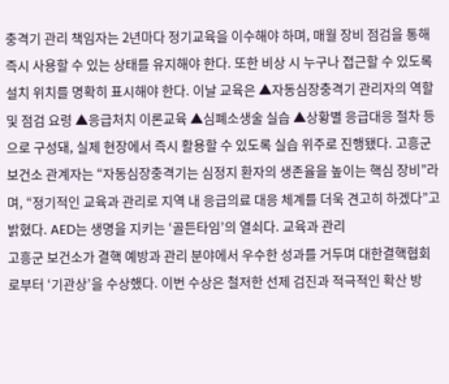충격기 관리 책임자는 2년마다 정기교육을 이수해야 하며, 매월 장비 점검을 통해 즉시 사용할 수 있는 상태를 유지해야 한다. 또한 비상 시 누구나 접근할 수 있도록 설치 위치를 명확히 표시해야 한다. 이날 교육은 ▲자동심장충격기 관리자의 역할 및 점검 요령 ▲응급처치 이론교육 ▲심폐소생술 실습 ▲상황별 응급대응 절차 등으로 구성돼, 실제 현장에서 즉시 활용할 수 있도록 실습 위주로 진행됐다. 고흥군 보건소 관계자는 “자동심장충격기는 심정지 환자의 생존율을 높이는 핵심 장비”라며, “정기적인 교육과 관리로 지역 내 응급의료 대응 체계를 더욱 견고히 하겠다”고 밝혔다. AED는 생명을 지키는 ‘골든타임’의 열쇠다. 교육과 관리
고흥군 보건소가 결핵 예방과 관리 분야에서 우수한 성과를 거두며 대한결핵협회로부터 ‘기관상’을 수상했다. 이번 수상은 철저한 선제 검진과 적극적인 확산 방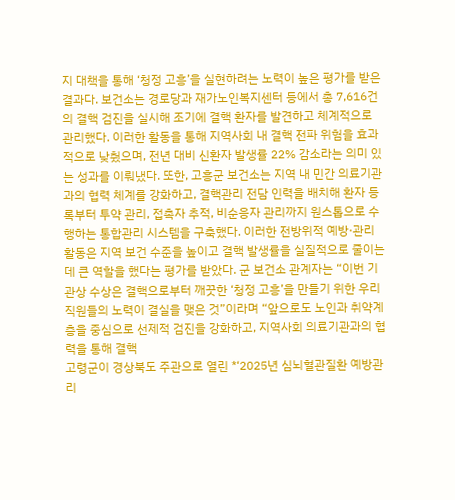지 대책을 통해 ‘청정 고흥’을 실현하려는 노력이 높은 평가를 받은 결과다. 보건소는 경로당과 재가노인복지센터 등에서 총 7,616건의 결핵 검진을 실시해 조기에 결핵 환자를 발견하고 체계적으로 관리했다. 이러한 활동을 통해 지역사회 내 결핵 전파 위험을 효과적으로 낮췄으며, 전년 대비 신환자 발생률 22% 감소라는 의미 있는 성과를 이뤄냈다. 또한, 고흥군 보건소는 지역 내 민간 의료기관과의 협력 체계를 강화하고, 결핵관리 전담 인력을 배치해 환자 등록부터 투약 관리, 접촉자 추적, 비순응자 관리까지 원스톱으로 수행하는 통합관리 시스템을 구축했다. 이러한 전방위적 예방·관리 활동은 지역 보건 수준을 높이고 결핵 발생률을 실질적으로 줄이는 데 큰 역할을 했다는 평가를 받았다. 군 보건소 관계자는 “이번 기관상 수상은 결핵으로부터 깨끗한 ‘청정 고흥’을 만들기 위한 우리 직원들의 노력이 결실을 맺은 것”이라며 “앞으로도 노인과 취약계층을 중심으로 선제적 검진을 강화하고, 지역사회 의료기관과의 협력을 통해 결핵
고령군이 경상북도 주관으로 열린 *‘2025년 심뇌혈관질환 예방관리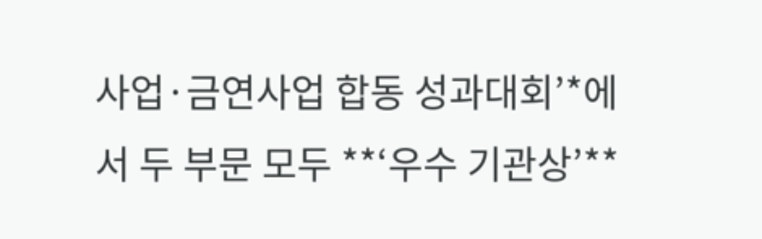사업·금연사업 합동 성과대회’*에서 두 부문 모두 **‘우수 기관상’**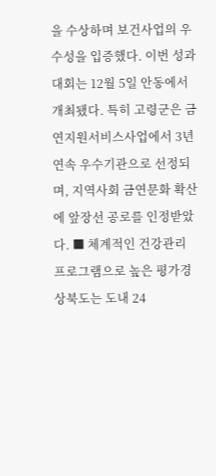을 수상하며 보건사업의 우수성을 입증했다. 이번 성과대회는 12월 5일 안동에서 개최됐다. 특히 고령군은 금연지원서비스사업에서 3년 연속 우수기관으로 선정되며, 지역사회 금연문화 확산에 앞장선 공로를 인정받았다. ■ 체계적인 건강관리 프로그램으로 높은 평가경상북도는 도내 24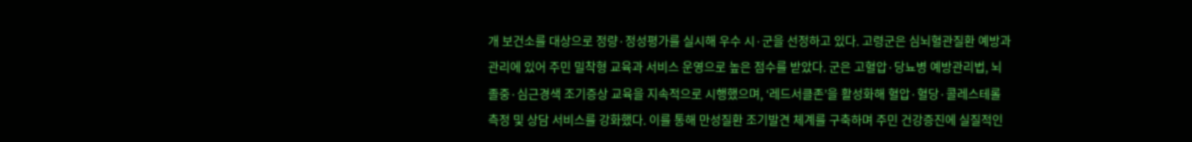개 보건소를 대상으로 정량·정성평가를 실시해 우수 시·군을 선정하고 있다. 고령군은 심뇌혈관질환 예방과 관리에 있어 주민 밀착형 교육과 서비스 운영으로 높은 점수를 받았다. 군은 고혈압·당뇨병 예방관리법, 뇌졸중·심근경색 조기증상 교육을 지속적으로 시행했으며, ‘레드서클존’을 활성화해 혈압·혈당·콜레스테롤 측정 및 상담 서비스를 강화했다. 이를 통해 만성질환 조기발견 체계를 구축하며 주민 건강증진에 실질적인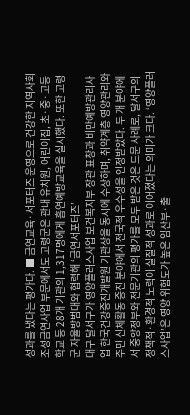성과를 냈다는 평가다. ■ 금연교육·서포터즈 운영으로 건강한 지역사회 조성금연사업 부문에서도 고령군은 관내 유치원, 어린이집, 초·중·고등학교 등 28개 기관의 1,317명에게 흡연예방교육을 실시했다. 또한 고령군 자율방범대와 협력해 ‘금연서포터즈’
대구 달서구가 영양플러스사업 보건복지부 장관 표창과 비만예방관리사업 한국건강증진개발원 기관상을 동시에 수상하며, 취약계층 영양관리와 주민 신체활동 증진 분야에서 전국적 우수성을 인정받았다. 두 개 분야에서 중앙정부와 전문기관의 평가를 모두 받은 것은 드문 사례로, 달서구의 정책적·환경적 노력이 실질적 성과로 이어졌다는 의미가 크다. ‘영양플러스사업’은 영양 위험도가 높은 임산부·출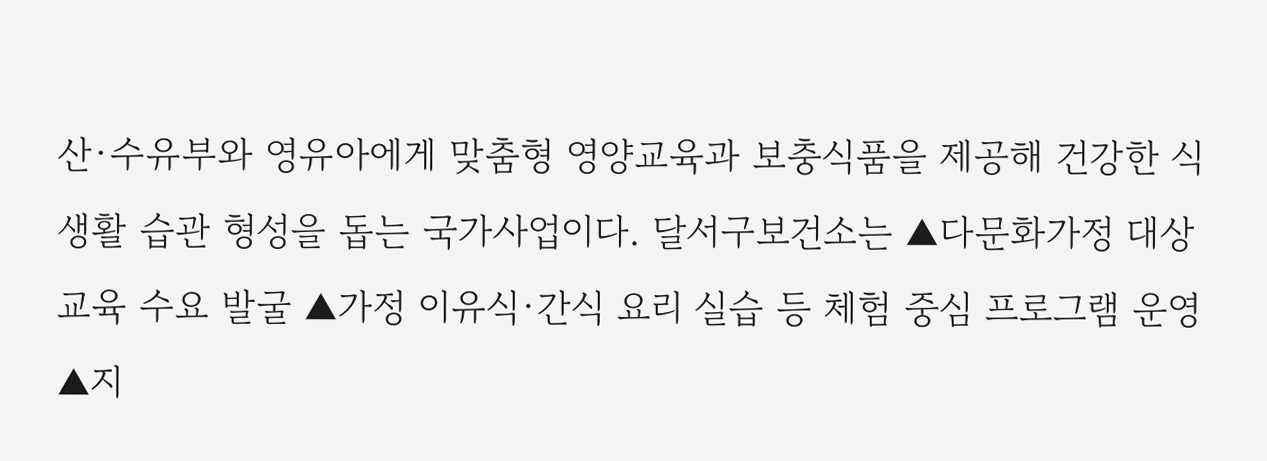산·수유부와 영유아에게 맞춤형 영양교육과 보충식품을 제공해 건강한 식생활 습관 형성을 돕는 국가사업이다. 달서구보건소는 ▲다문화가정 대상 교육 수요 발굴 ▲가정 이유식·간식 요리 실습 등 체험 중심 프로그램 운영 ▲지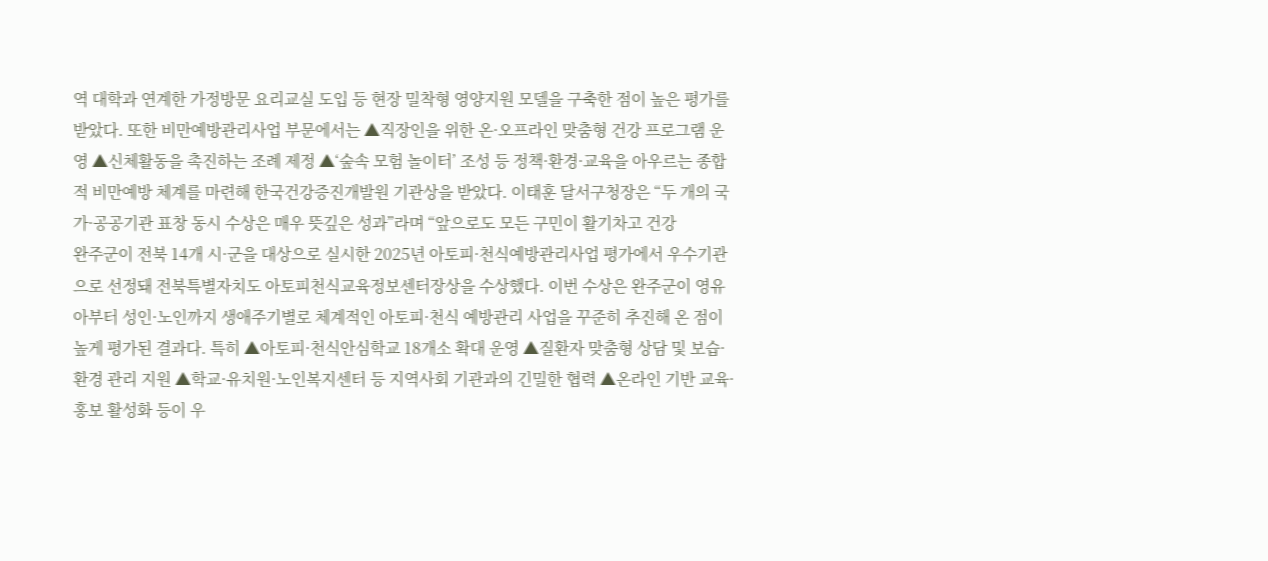역 대학과 연계한 가정방문 요리교실 도입 등 현장 밀착형 영양지원 모델을 구축한 점이 높은 평가를 받았다. 또한 비만예방관리사업 부문에서는 ▲직장인을 위한 온·오프라인 맞춤형 건강 프로그램 운영 ▲신체활동을 촉진하는 조례 제정 ▲‘숲속 모험 놀이터’ 조성 등 정책·환경·교육을 아우르는 종합적 비만예방 체계를 마련해 한국건강증진개발원 기관상을 받았다. 이태훈 달서구청장은 “두 개의 국가·공공기관 표창 동시 수상은 매우 뜻깊은 성과”라며 “앞으로도 모든 구민이 활기차고 건강
완주군이 전북 14개 시·군을 대상으로 실시한 2025년 아토피·천식예방관리사업 평가에서 우수기관으로 선정돼 전북특별자치도 아토피천식교육정보센터장상을 수상했다. 이번 수상은 완주군이 영유아부터 성인·노인까지 생애주기별로 체계적인 아토피·천식 예방관리 사업을 꾸준히 추진해 온 점이 높게 평가된 결과다. 특히 ▲아토피·천식안심학교 18개소 확대 운영 ▲질환자 맞춤형 상담 및 보습·환경 관리 지원 ▲학교·유치원·노인복지센터 등 지역사회 기관과의 긴밀한 협력 ▲온라인 기반 교육·홍보 활성화 등이 우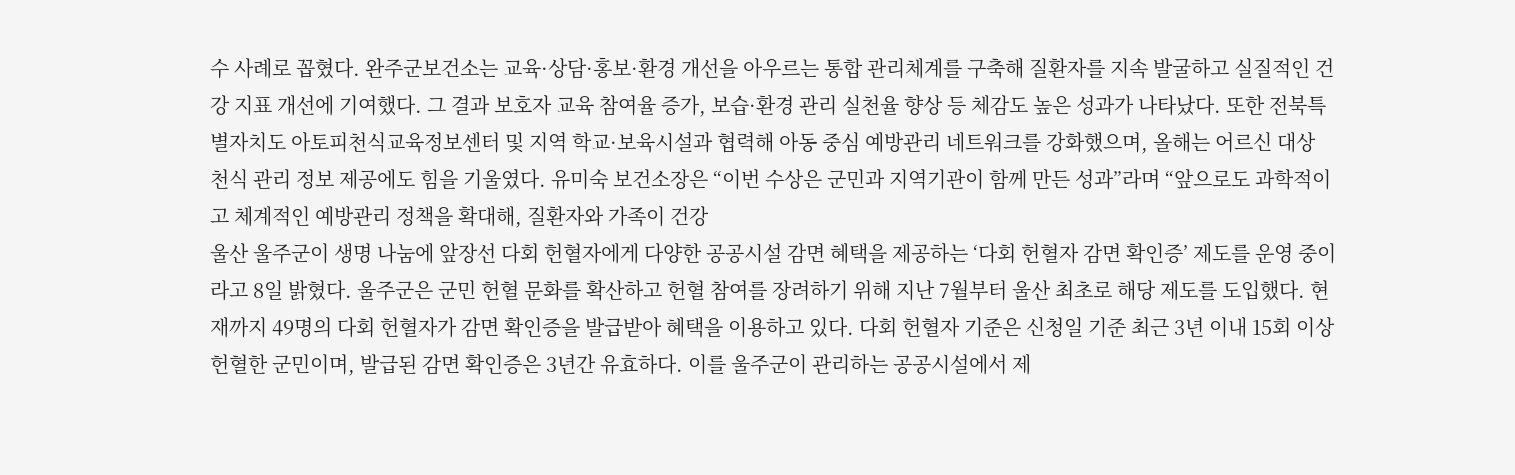수 사례로 꼽혔다. 완주군보건소는 교육·상담·홍보·환경 개선을 아우르는 통합 관리체계를 구축해 질환자를 지속 발굴하고 실질적인 건강 지표 개선에 기여했다. 그 결과 보호자 교육 참여율 증가, 보습·환경 관리 실천율 향상 등 체감도 높은 성과가 나타났다. 또한 전북특별자치도 아토피천식교육정보센터 및 지역 학교·보육시설과 협력해 아동 중심 예방관리 네트워크를 강화했으며, 올해는 어르신 대상 천식 관리 정보 제공에도 힘을 기울였다. 유미숙 보건소장은 “이번 수상은 군민과 지역기관이 함께 만든 성과”라며 “앞으로도 과학적이고 체계적인 예방관리 정책을 확대해, 질환자와 가족이 건강
울산 울주군이 생명 나눔에 앞장선 다회 헌혈자에게 다양한 공공시설 감면 혜택을 제공하는 ‘다회 헌혈자 감면 확인증’ 제도를 운영 중이라고 8일 밝혔다. 울주군은 군민 헌혈 문화를 확산하고 헌혈 참여를 장려하기 위해 지난 7월부터 울산 최초로 해당 제도를 도입했다. 현재까지 49명의 다회 헌혈자가 감면 확인증을 발급받아 혜택을 이용하고 있다. 다회 헌혈자 기준은 신청일 기준 최근 3년 이내 15회 이상 헌혈한 군민이며, 발급된 감면 확인증은 3년간 유효하다. 이를 울주군이 관리하는 공공시설에서 제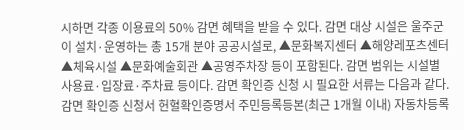시하면 각종 이용료의 50% 감면 혜택을 받을 수 있다. 감면 대상 시설은 울주군이 설치·운영하는 총 15개 분야 공공시설로, ▲문화복지센터 ▲해양레포츠센터 ▲체육시설 ▲문화예술회관 ▲공영주차장 등이 포함된다. 감면 범위는 시설별 사용료·입장료·주차료 등이다. 감면 확인증 신청 시 필요한 서류는 다음과 같다. 감면 확인증 신청서 헌혈확인증명서 주민등록등본(최근 1개월 이내) 자동차등록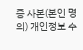증 사본(본인 명의) 개인정보 수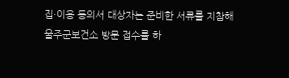집·이용 동의서 대상자는 준비한 서류를 지참해 울주군보건소 방문 접수를 하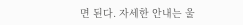면 된다. 자세한 안내는 울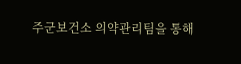주군보건소 의약관리팀을 통해